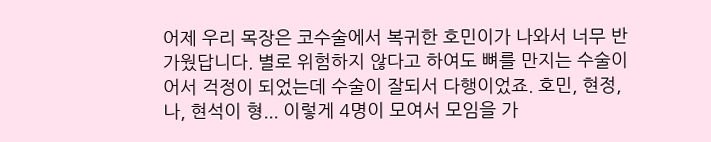어제 우리 목장은 코수술에서 복귀한 호민이가 나와서 너무 반가웠답니다. 별로 위험하지 않다고 하여도 뼈를 만지는 수술이어서 걱정이 되었는데 수술이 잘되서 다행이었죠. 호민, 현정, 나, 현석이 형... 이렇게 4명이 모여서 모임을 가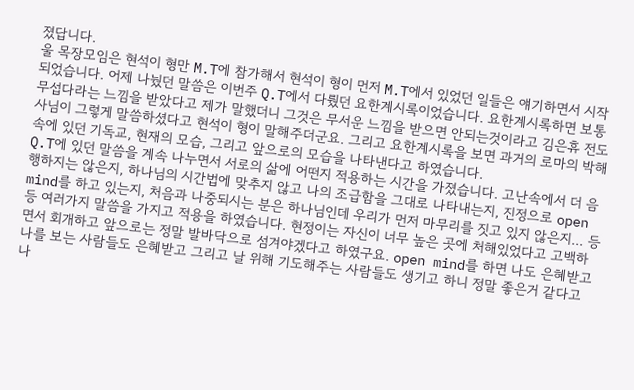졌답니다.
울 목장모임은 현석이 형만 M.T에 참가해서 현석이 형이 먼저 M.T에서 있었던 일들은 얘기하면서 시작되었습니다. 어제 나눴던 말씀은 이번주 Q.T에서 다뤘던 요한계시록이었습니다. 요한계시록하면 보통 무섭다라는 느낌을 받았다고 제가 말했더니 그것은 무서운 느낌을 받으면 안되는것이라고 김은휴 전도사님이 그렇게 말씀하셨다고 현석이 형이 말해주더군요. 그리고 요한계시록을 보면 과거의 로마의 박해속에 있던 기독교, 현재의 모습, 그리고 앞으로의 모습을 나타낸다고 하였습니다.
Q.T에 있던 말씀을 계속 나누면서 서로의 삶에 어떤지 적용하는 시간을 가졌습니다. 고난속에서 더 음행하지는 않은지, 하나님의 시간법에 맞추지 않고 나의 조급함을 그대로 나타내는지, 진정으로 open mind를 하고 있는지, 처음과 나중되시는 분은 하나님인데 우리가 먼저 마무리를 짓고 있지 않은지... 등등 여러가지 말씀을 가지고 적용을 하였습니다. 현정이는 자신이 너무 높은 곳에 처해있었다고 고백하면서 회개하고 앞으로는 정말 발바닥으로 섬겨야겠다고 하였구요. open mind를 하면 나도 은혜받고 나를 보는 사람들도 은혜받고 그리고 날 위해 기도해주는 사람들도 생기고 하니 정말 좋은거 같다고 나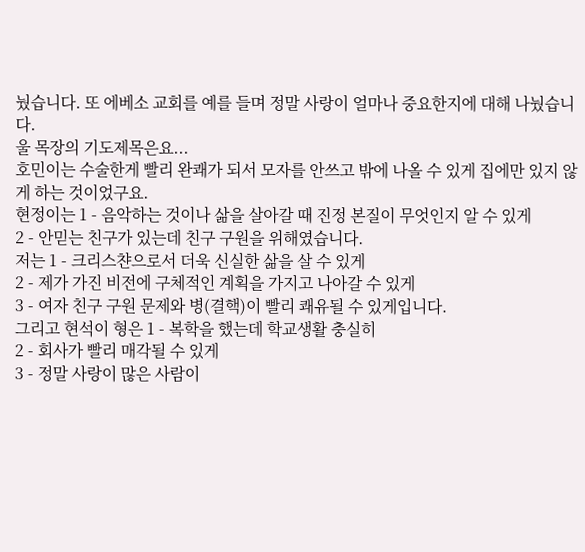눴습니다. 또 에베소 교회를 예를 들며 정말 사랑이 얼마나 중요한지에 대해 나눴습니다.
울 목장의 기도제목은요...
호민이는 수술한게 빨리 완쾌가 되서 모자를 안쓰고 밖에 나올 수 있게 집에만 있지 않게 하는 것이었구요.
현정이는 1 - 음악하는 것이나 삶을 살아갈 때 진정 본질이 무엇인지 알 수 있게
2 - 안믿는 친구가 있는데 친구 구원을 위해였습니다.
저는 1 - 크리스챤으로서 더욱 신실한 삶을 살 수 있게
2 - 제가 가진 비전에 구체적인 계획을 가지고 나아갈 수 있게
3 - 여자 친구 구원 문제와 병(결핵)이 빨리 쾌유될 수 있게입니다.
그리고 현석이 형은 1 - 복학을 했는데 학교생활 충실히
2 - 회사가 빨리 매각될 수 있게
3 - 정말 사랑이 많은 사람이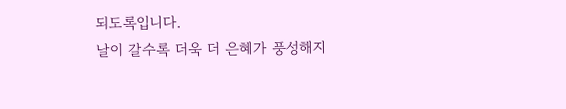되도록입니다.
날이 갈수록 더욱 더 은혜가 풍성해지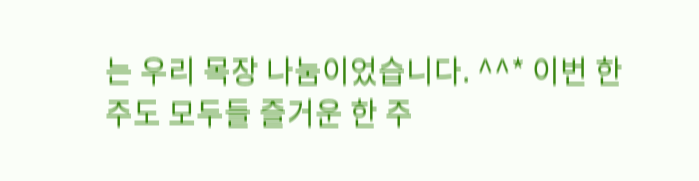는 우리 목장 나눔이었습니다. ^^* 이번 한 주도 모두들 즐거운 한 주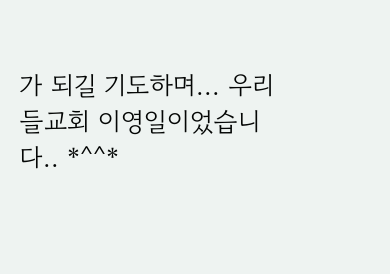가 되길 기도하며... 우리들교회 이영일이었습니다.. *^^*